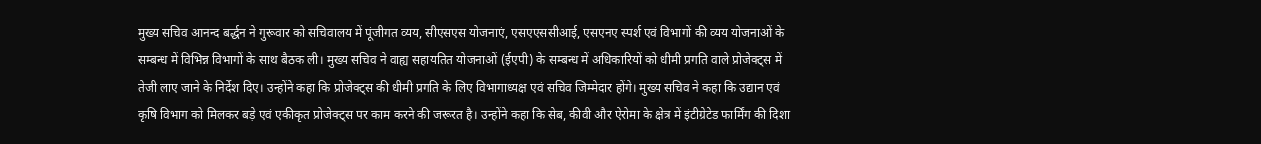मुख्य सचिव आनन्द बर्द्धन ने गुरूवार को सचिवालय में पूंजीगत व्यय, सीएसएस योजनाएं, एसएएससीआई, एसएनए स्पर्श एवं विभागों की व्यय योजनाओं के सम्बन्ध में विभिन्न विभागों के साथ बैठक ली। मुख्य सचिव ने वाह्य सहायतित योजनाओं (ईएपी) के सम्बन्ध में अधिकारियों को धीमी प्रगति वाले प्रोजेक्ट्स में तेजी लाए जाने के निर्देश दिए। उन्होंने कहा कि प्रोजेक्ट्स की धीमी प्रगति के लिए विभागाध्यक्ष एवं सचिव जिम्मेदार होंगे। मुख्य सचिव ने कहा कि उद्यान एवं कृषि विभाग को मिलकर बड़े एवं एकीकृत प्रोजेक्ट्स पर काम करने की जरूरत है। उन्होंने कहा कि सेब, कीवी और ऐरोमा के क्षेत्र में इंटीग्रेटेड फार्मिंग की दिशा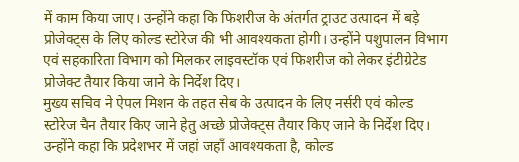में काम किया जाए। उन्होंने कहा कि फिशरीज के अंतर्गत ट्राउट उत्पादन में बड़े प्रोजेक्ट्स के लिए कोल्ड स्टोरेज की भी आवश्यकता होगी। उन्होंने पशुपालन विभाग एवं सहकारिता विभाग को मिलकर लाइवस्टॉक एवं फिशरीज को लेकर इंटीग्रेटेड प्रोजेक्ट तैयार किया जाने के निर्देश दिए।
मुख्य सचिव ने ऐपल मिशन के तहत सेब के उत्पादन के लिए नर्सरी एवं कोल्ड स्टोरेज चैन तैयार किए जाने हेतु अच्छे प्रोजेक्ट्स तैयार किए जाने के निर्देश दिए। उन्होंने कहा कि प्रदेशभर में जहां जहाँ आवश्यकता है, कोल्ड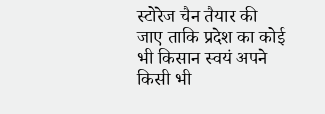स्टोरेज चैन तैयार की जाए ताकि प्रदेश का कोई भी किसान स्वयं अपने किसी भी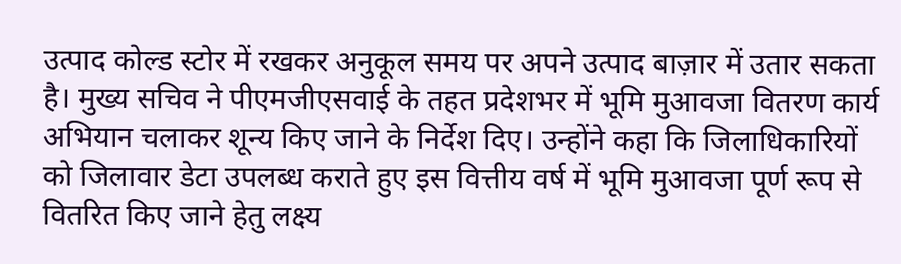उत्पाद कोल्ड स्टोर में रखकर अनुकूल समय पर अपने उत्पाद बाज़ार में उतार सकता है। मुख्य सचिव ने पीएमजीएसवाई के तहत प्रदेशभर में भूमि मुआवजा वितरण कार्य अभियान चलाकर शून्य किए जाने के निर्देश दिए। उन्होंने कहा कि जिलाधिकारियों को जिलावार डेटा उपलब्ध कराते हुए इस वित्तीय वर्ष में भूमि मुआवजा पूर्ण रूप से वितरित किए जाने हेतु लक्ष्य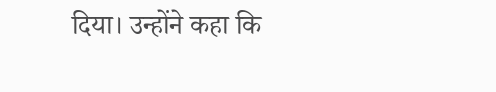दिया। उन्होंने कहा कि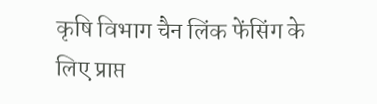कृषि विभाग चैन लिंक फेंसिंग के लिए प्राप्त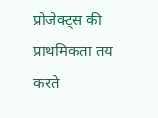प्रोजेक्ट्स की प्राथमिकता तय करते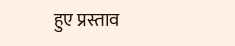हुए प्रस्ताव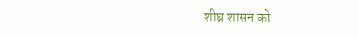शीघ्र शासन को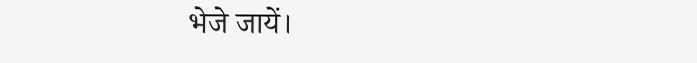भेजे जायें।